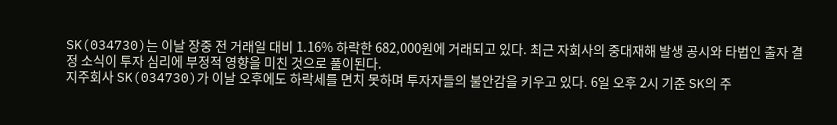SK(034730)는 이날 장중 전 거래일 대비 1.16% 하락한 682,000원에 거래되고 있다. 최근 자회사의 중대재해 발생 공시와 타법인 출자 결정 소식이 투자 심리에 부정적 영향을 미친 것으로 풀이된다.
지주회사 SK(034730)가 이날 오후에도 하락세를 면치 못하며 투자자들의 불안감을 키우고 있다. 6일 오후 2시 기준 SK의 주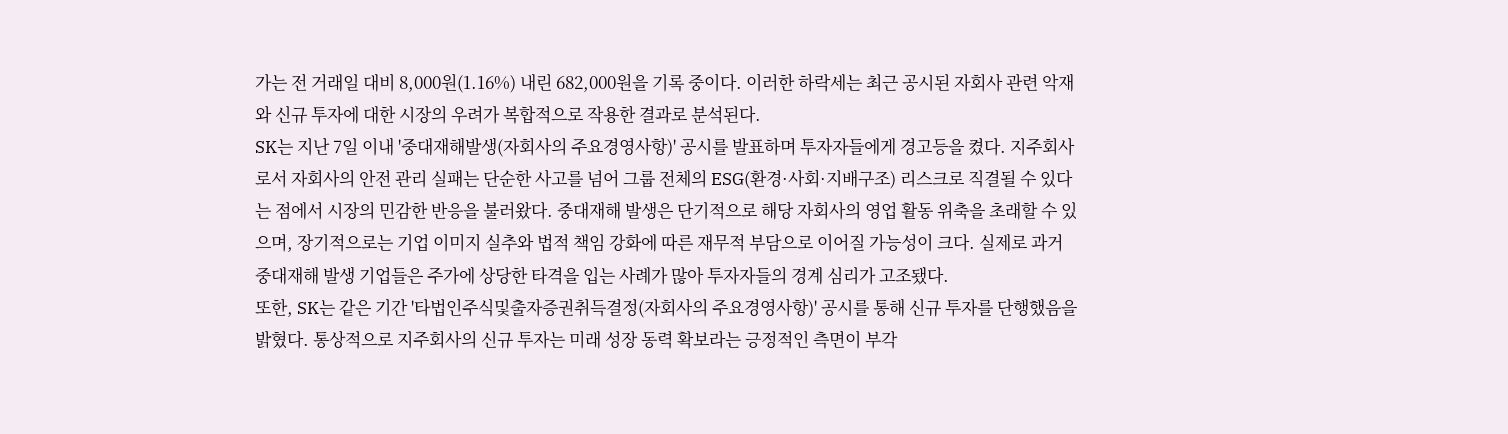가는 전 거래일 대비 8,000원(1.16%) 내린 682,000원을 기록 중이다. 이러한 하락세는 최근 공시된 자회사 관련 악재와 신규 투자에 대한 시장의 우려가 복합적으로 작용한 결과로 분석된다.
SK는 지난 7일 이내 '중대재해발생(자회사의 주요경영사항)' 공시를 발표하며 투자자들에게 경고등을 켰다. 지주회사로서 자회사의 안전 관리 실패는 단순한 사고를 넘어 그룹 전체의 ESG(환경·사회·지배구조) 리스크로 직결될 수 있다는 점에서 시장의 민감한 반응을 불러왔다. 중대재해 발생은 단기적으로 해당 자회사의 영업 활동 위축을 초래할 수 있으며, 장기적으로는 기업 이미지 실추와 법적 책임 강화에 따른 재무적 부담으로 이어질 가능성이 크다. 실제로 과거 중대재해 발생 기업들은 주가에 상당한 타격을 입는 사례가 많아 투자자들의 경계 심리가 고조됐다.
또한, SK는 같은 기간 '타법인주식및출자증권취득결정(자회사의 주요경영사항)' 공시를 통해 신규 투자를 단행했음을 밝혔다. 통상적으로 지주회사의 신규 투자는 미래 성장 동력 확보라는 긍정적인 측면이 부각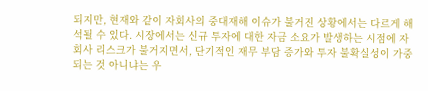되지만, 현재와 같이 자회사의 중대재해 이슈가 불거진 상황에서는 다르게 해석될 수 있다. 시장에서는 신규 투자에 대한 자금 소요가 발생하는 시점에 자회사 리스크가 불거지면서, 단기적인 재무 부담 증가와 투자 불확실성이 가중되는 것 아니냐는 우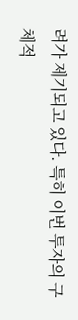려가 제기되고 있다. 특히 이번 투자의 구체적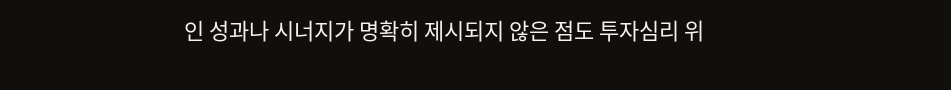인 성과나 시너지가 명확히 제시되지 않은 점도 투자심리 위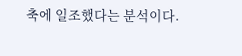축에 일조했다는 분석이다.